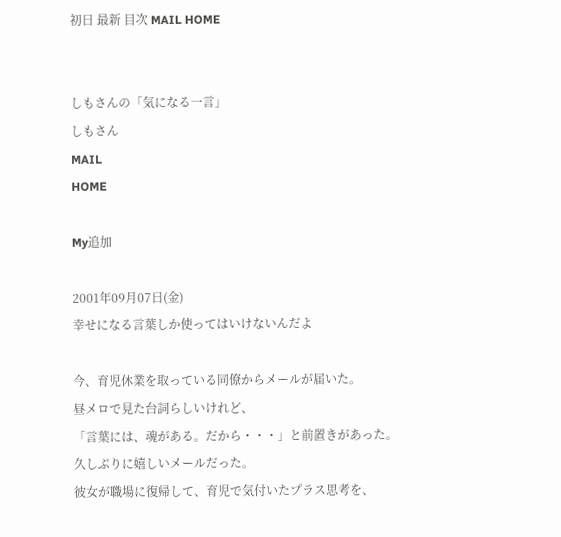初日 最新 目次 MAIL HOME


しもさんの「気になる一言」
しもさん
MAIL
HOME

My追加

2001年09月07日(金)
幸せになる言葉しか使ってはいけないんだよ

今、育児休業を取っている同僚からメールが届いた。
昼メロで見た台詞らしいけれど、
「言葉には、魂がある。だから・・・」と前置きがあった。
久しぶりに嬉しいメールだった。
彼女が職場に復帰して、育児で気付いたプラス思考を、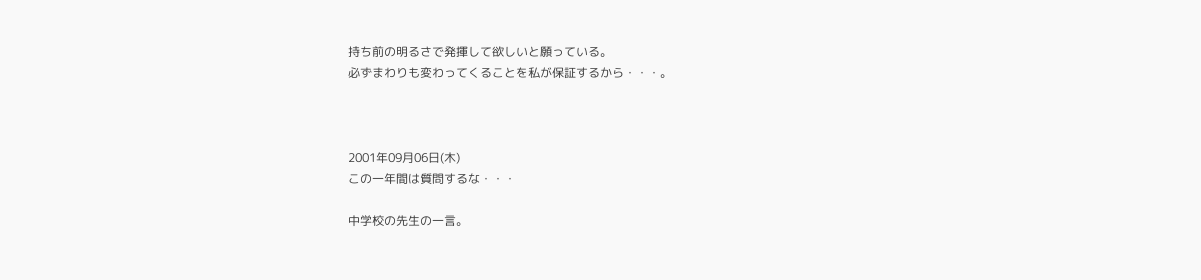持ち前の明るさで発揮して欲しいと願っている。
必ずまわりも変わってくることを私が保証するから・・・。



2001年09月06日(木)
この一年間は質問するな・・・

中学校の先生の一言。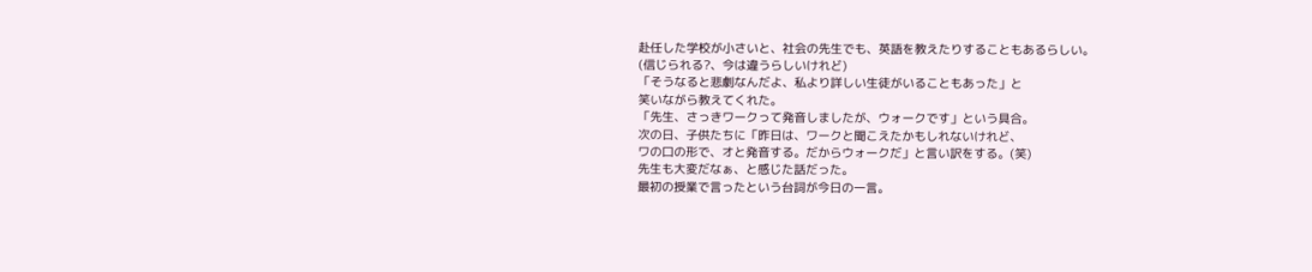赴任した学校が小さいと、社会の先生でも、英語を教えたりすることもあるらしい。
(信じられる?、今は違うらしいけれど)
「そうなると悲劇なんだよ、私より詳しい生徒がいることもあった」と
笑いながら教えてくれた。
「先生、さっきワークって発音しましたが、ウォークです」という具合。
次の日、子供たちに「昨日は、ワークと聞こえたかもしれないけれど、
ワの口の形で、オと発音する。だからウォークだ」と言い訳をする。(笑)
先生も大変だなぁ、と感じた話だった。
最初の授業で言ったという台詞が今日の一言。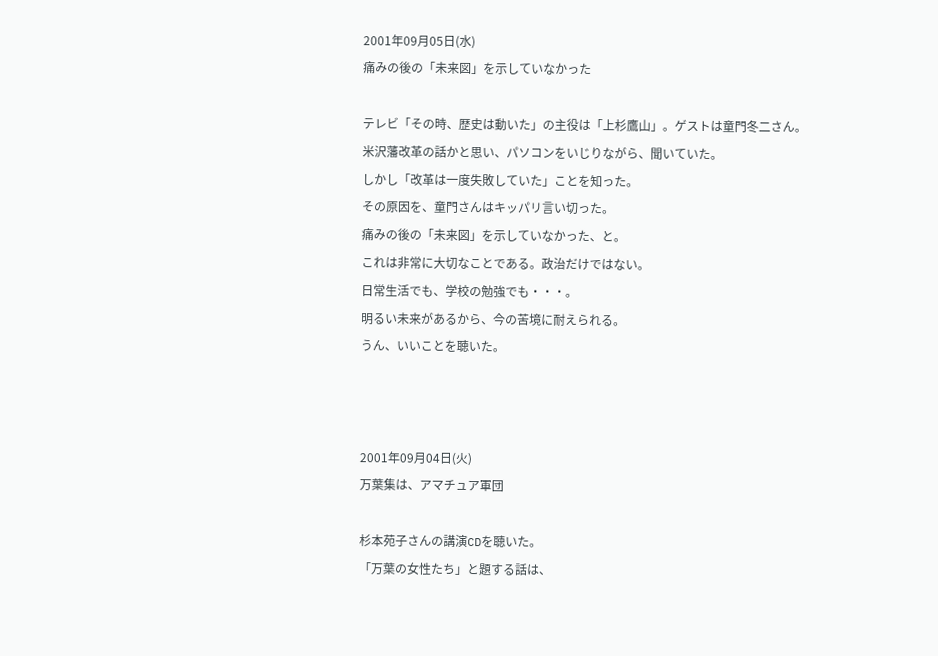2001年09月05日(水)
痛みの後の「未来図」を示していなかった

テレビ「その時、歴史は動いた」の主役は「上杉鷹山」。ゲストは童門冬二さん。
米沢藩改革の話かと思い、パソコンをいじりながら、聞いていた。
しかし「改革は一度失敗していた」ことを知った。
その原因を、童門さんはキッパリ言い切った。
痛みの後の「未来図」を示していなかった、と。
これは非常に大切なことである。政治だけではない。
日常生活でも、学校の勉強でも・・・。
明るい未来があるから、今の苦境に耐えられる。
うん、いいことを聴いた。



2001年09月04日(火)
万葉集は、アマチュア軍団

杉本苑子さんの講演CDを聴いた。
「万葉の女性たち」と題する話は、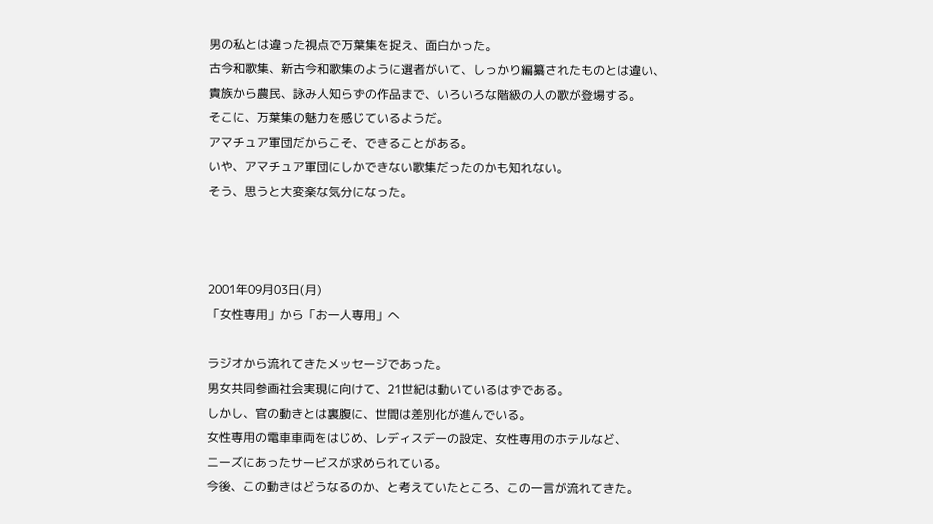男の私とは違った視点で万葉集を捉え、面白かった。
古今和歌集、新古今和歌集のように選者がいて、しっかり編纂されたものとは違い、
貴族から農民、詠み人知らずの作品まで、いろいろな階級の人の歌が登場する。
そこに、万葉集の魅力を感じているようだ。
アマチュア軍団だからこそ、できることがある。
いや、アマチュア軍団にしかできない歌集だったのかも知れない。
そう、思うと大変楽な気分になった。



2001年09月03日(月)
「女性専用」から「お一人専用」へ

ラジオから流れてきたメッセージであった。
男女共同参画社会実現に向けて、21世紀は動いているはずである。
しかし、官の動きとは裏腹に、世間は差別化が進んでいる。
女性専用の電車車両をはじめ、レディスデーの設定、女性専用のホテルなど、
ニーズにあったサービスが求められている。
今後、この動きはどうなるのか、と考えていたところ、この一言が流れてきた。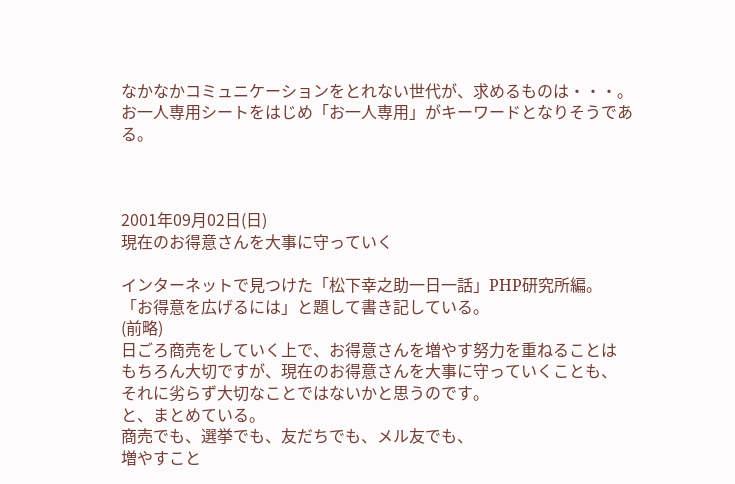なかなかコミュニケーションをとれない世代が、求めるものは・・・。
お一人専用シートをはじめ「お一人専用」がキーワードとなりそうである。



2001年09月02日(日)
現在のお得意さんを大事に守っていく

インターネットで見つけた「松下幸之助一日一話」PHP研究所編。
「お得意を広げるには」と題して書き記している。
(前略)
日ごろ商売をしていく上で、お得意さんを増やす努力を重ねることは
もちろん大切ですが、現在のお得意さんを大事に守っていくことも、
それに劣らず大切なことではないかと思うのです。
と、まとめている。
商売でも、選挙でも、友だちでも、メル友でも、
増やすこと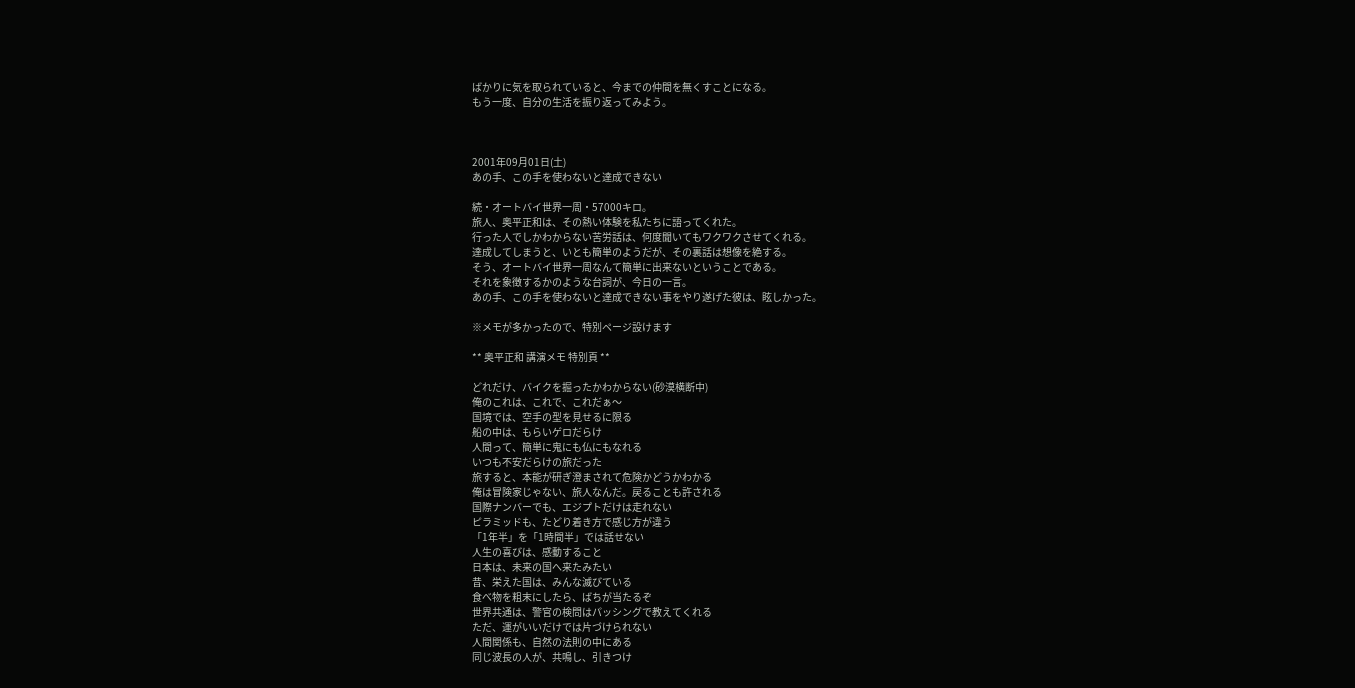ばかりに気を取られていると、今までの仲間を無くすことになる。
もう一度、自分の生活を振り返ってみよう。



2001年09月01日(土)
あの手、この手を使わないと達成できない

続・オートバイ世界一周・57000キロ。
旅人、奥平正和は、その熱い体験を私たちに語ってくれた。
行った人でしかわからない苦労話は、何度聞いてもワクワクさせてくれる。
達成してしまうと、いとも簡単のようだが、その裏話は想像を絶する。
そう、オートバイ世界一周なんて簡単に出来ないということである。
それを象徴するかのような台詞が、今日の一言。
あの手、この手を使わないと達成できない事をやり遂げた彼は、眩しかった。

※メモが多かったので、特別ページ設けます

** 奥平正和 講演メモ 特別頁 **

どれだけ、バイクを掘ったかわからない(砂漠横断中)
俺のこれは、これで、これだぁ〜
国境では、空手の型を見せるに限る
船の中は、もらいゲロだらけ
人間って、簡単に鬼にも仏にもなれる
いつも不安だらけの旅だった
旅すると、本能が研ぎ澄まされて危険かどうかわかる
俺は冒険家じゃない、旅人なんだ。戻ることも許される
国際ナンバーでも、エジプトだけは走れない
ピラミッドも、たどり着き方で感じ方が違う
「1年半」を「1時間半」では話せない
人生の喜びは、感動すること
日本は、未来の国へ来たみたい
昔、栄えた国は、みんな滅びている
食べ物を粗末にしたら、ばちが当たるぞ
世界共通は、警官の検問はパッシングで教えてくれる
ただ、運がいいだけでは片づけられない
人間関係も、自然の法則の中にある
同じ波長の人が、共鳴し、引きつけ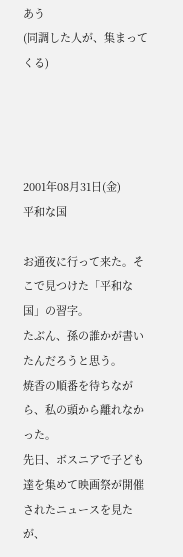あう
(同調した人が、集まってくる)




2001年08月31日(金)
平和な国

お通夜に行って来た。そこで見つけた「平和な国」の習字。
たぶん、孫の誰かが書いたんだろうと思う。
焼香の順番を待ちながら、私の頭から離れなかった。
先日、ボスニアで子ども達を集めて映画祭が開催されたニュースを見たが、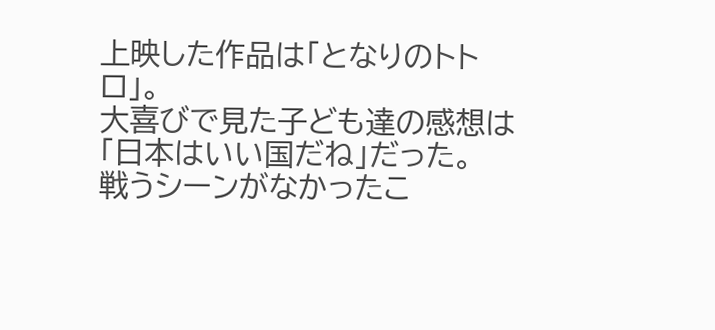上映した作品は「となりのトトロ」。
大喜びで見た子ども達の感想は「日本はいい国だね」だった。
戦うシーンがなかったこ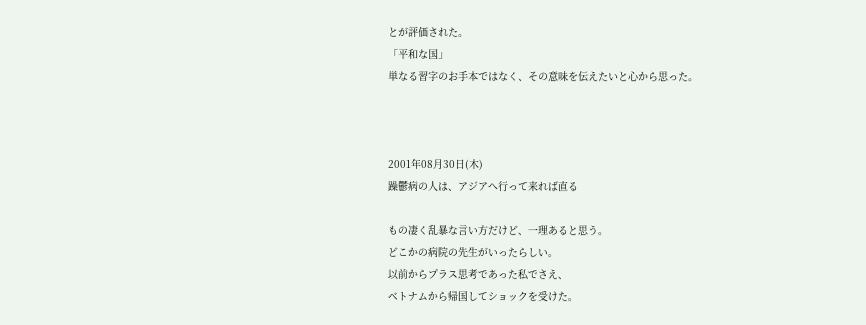とが評価された。
「平和な国」
単なる習字のお手本ではなく、その意味を伝えたいと心から思った。



2001年08月30日(木)
躁鬱病の人は、アジアへ行って来れば直る

もの凄く乱暴な言い方だけど、一理あると思う。
どこかの病院の先生がいったらしい。
以前からプラス思考であった私でさえ、
ベトナムから帰国してショックを受けた。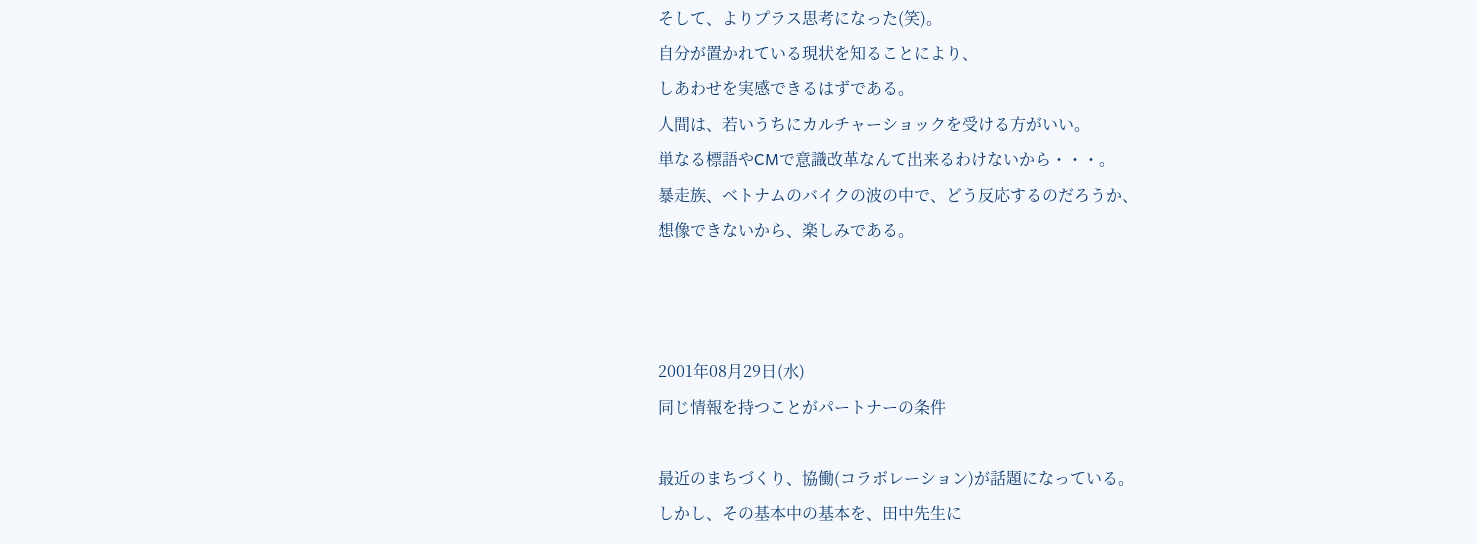そして、よりプラス思考になった(笑)。
自分が置かれている現状を知ることにより、
しあわせを実感できるはずである。
人間は、若いうちにカルチャーショックを受ける方がいい。
単なる標語やCMで意識改革なんて出来るわけないから・・・。
暴走族、ベトナムのバイクの波の中で、どう反応するのだろうか、
想像できないから、楽しみである。



2001年08月29日(水)
同じ情報を持つことがパートナーの条件

最近のまちづくり、協働(コラボレーション)が話題になっている。
しかし、その基本中の基本を、田中先生に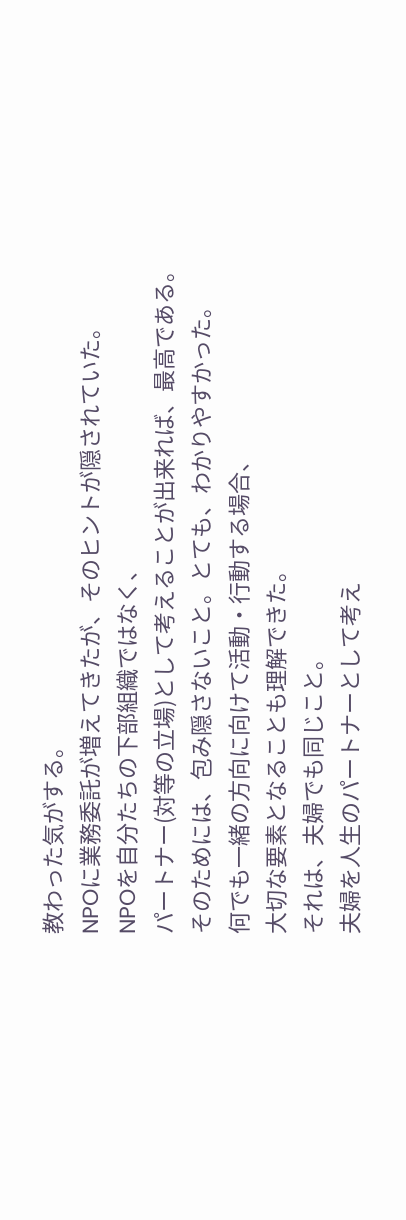教わった気がする。
NPOに業務委託が増えてきたが、そのヒントが隠されていた。
NPOを自分たちの下部組織ではなく、
パートナー(対等の立場)として考えることが出来れば、最高である。
そのためには、包み隠さないこと。とても、わかりやすかった。
何でも一緒の方向に向けて活動・行動する場合、
大切な要素となることも理解できた。
それは、夫婦でも同じこと。
夫婦を人生のパートナーとして考え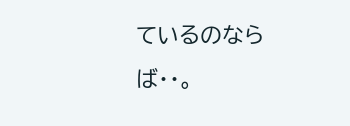ているのならば・・。